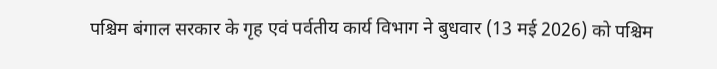पश्चिम बंगाल सरकार के गृह एवं पर्वतीय कार्य विभाग ने बुधवार (13 मई 2026) को पश्चिम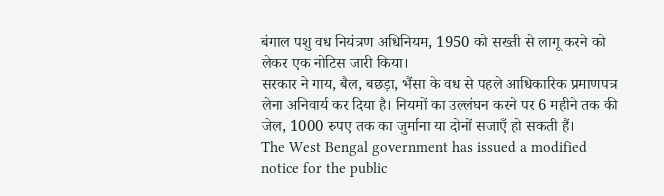बंगाल पशु वध नियंत्रण अधिनियम, 1950 को सख्ती से लागू करने को लेकर एक नोटिस जारी किया।
सरकार ने गाय, बैल, बछड़ा, भैंसा के वध से पहले आधिकारिक प्रमाणपत्र लेना अनिवार्य कर दिया है। नियमों का उल्लंघन करने पर 6 महीने तक की जेल, 1000 रुपए तक का जुर्माना या दोनों सजाएँ हो सकती हैं।
The West Bengal government has issued a modified notice for the public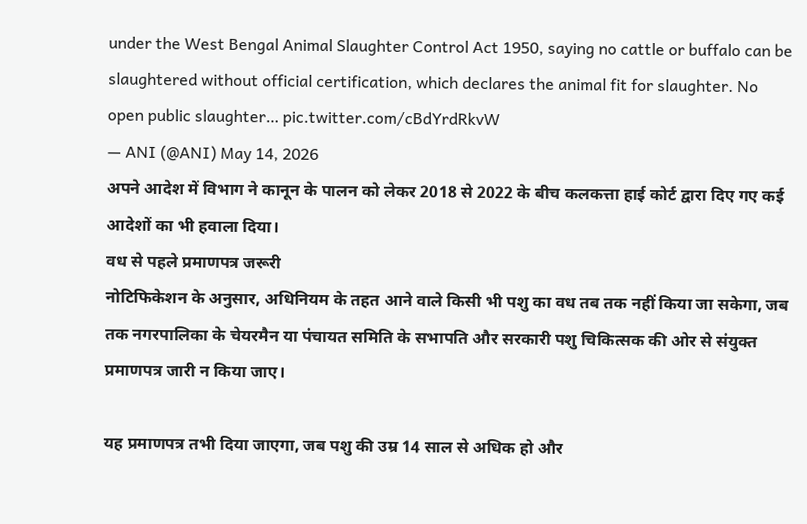under the West Bengal Animal Slaughter Control Act 1950, saying no cattle or buffalo can be slaughtered without official certification, which declares the animal fit for slaughter. No open public slaughter… pic.twitter.com/cBdYrdRkvW
— ANI (@ANI) May 14, 2026
अपने आदेश में विभाग ने कानून के पालन को लेकर 2018 से 2022 के बीच कलकत्ता हाई कोर्ट द्वारा दिए गए कई आदेशों का भी हवाला दिया।
वध से पहले प्रमाणपत्र जरूरी
नोटिफिकेशन के अनुसार, अधिनियम के तहत आने वाले किसी भी पशु का वध तब तक नहीं किया जा सकेगा, जब तक नगरपालिका के चेयरमैन या पंचायत समिति के सभापति और सरकारी पशु चिकित्सक की ओर से संयुक्त प्रमाणपत्र जारी न किया जाए।

यह प्रमाणपत्र तभी दिया जाएगा, जब पशु की उम्र 14 साल से अधिक हो और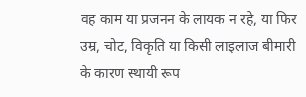वह काम या प्रजनन के लायक न रहे, या फिर उम्र, चोट, विकृति या किसी लाइलाज बीमारी के कारण स्थायी रूप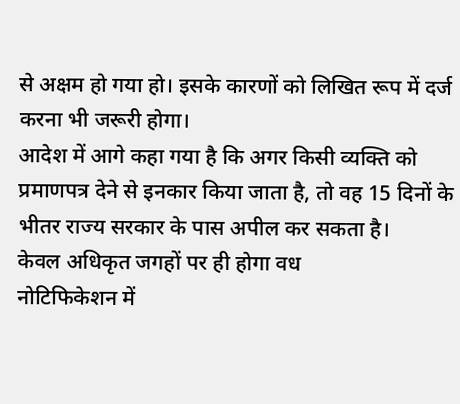से अक्षम हो गया हो। इसके कारणों को लिखित रूप में दर्ज करना भी जरूरी होगा।
आदेश में आगे कहा गया है कि अगर किसी व्यक्ति को प्रमाणपत्र देने से इनकार किया जाता है, तो वह 15 दिनों के भीतर राज्य सरकार के पास अपील कर सकता है।
केवल अधिकृत जगहों पर ही होगा वध
नोटिफिकेशन में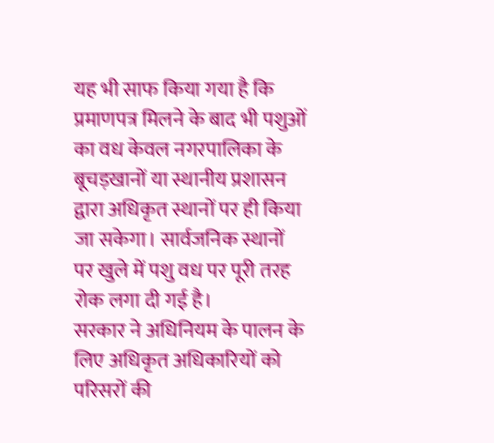यह भी साफ किया गया है कि प्रमाणपत्र मिलने के बाद भी पशुओं का वध केवल नगरपालिका के बूचड़खानों या स्थानीय प्रशासन द्वारा अधिकृत स्थानों पर ही किया जा सकेगा। सार्वजनिक स्थानों पर खुले में पशु वध पर पूरी तरह रोक लगा दी गई है।
सरकार ने अधिनियम के पालन के लिए अधिकृत अधिकारियों को परिसरों की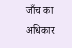जाँच का अधिकार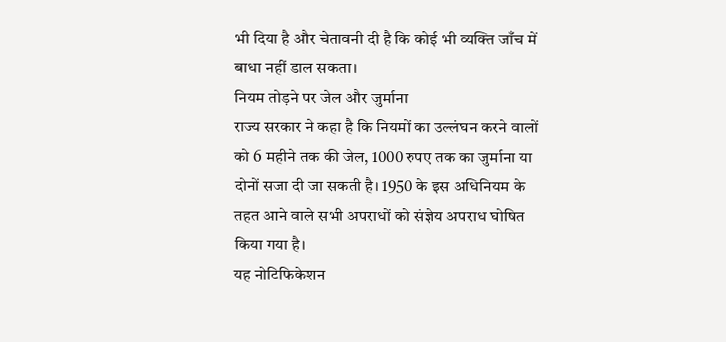भी दिया है और चेतावनी दी है कि कोई भी व्यक्ति जाँच में बाधा नहीं डाल सकता।
नियम तोड़ने पर जेल और जुर्माना
राज्य सरकार ने कहा है कि नियमों का उल्लंघन करने वालों को 6 महीने तक की जेल, 1000 रुपए तक का जुर्माना या दोनों सजा दी जा सकती है। 1950 के इस अधिनियम के तहत आने वाले सभी अपराधों को संज्ञेय अपराध घोषित किया गया है।
यह नोटिफिकेशन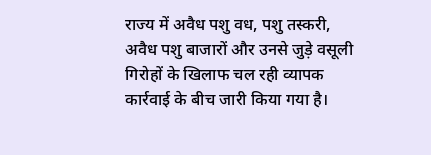राज्य में अवैध पशु वध, पशु तस्करी, अवैध पशु बाजारों और उनसे जुड़े वसूली गिरोहों के खिलाफ चल रही व्यापक कार्रवाई के बीच जारी किया गया है।